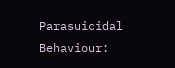Parasuicidal Behaviour: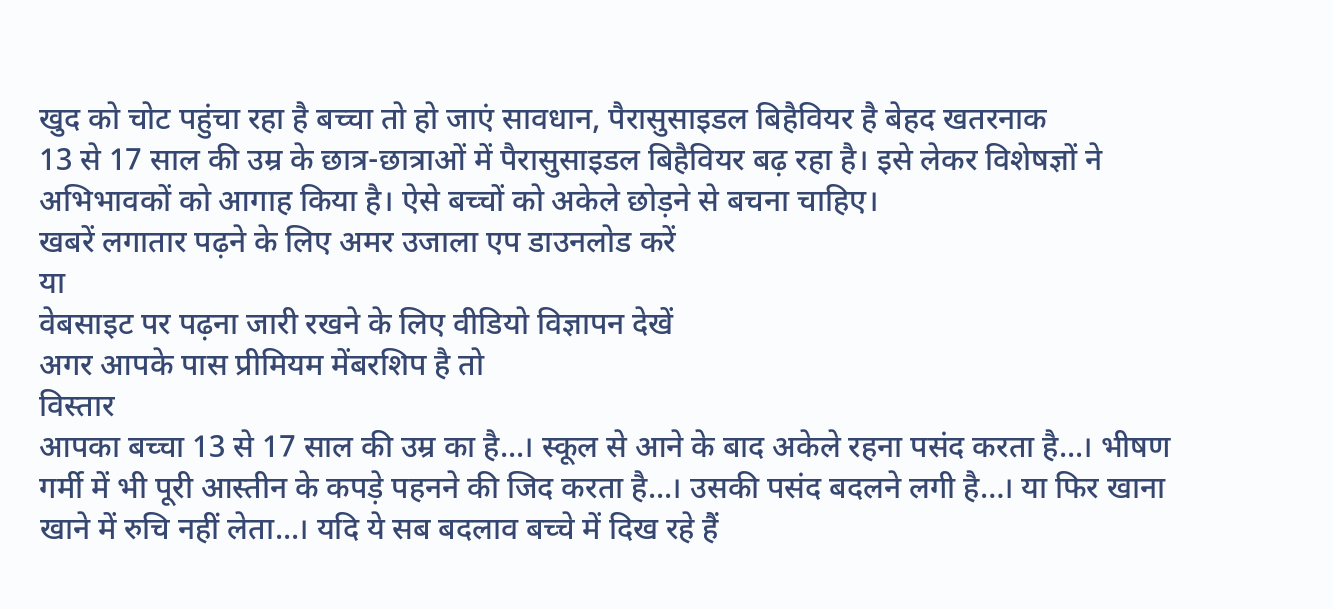खुद को चोट पहुंचा रहा है बच्चा तो हो जाएं सावधान, पैरासुसाइडल बिहैवियर है बेहद खतरनाक
13 से 17 साल की उम्र के छात्र-छात्राओं में पैरासुसाइडल बिहैवियर बढ़ रहा है। इसे लेकर विशेषज्ञों ने अभिभावकों को आगाह किया है। ऐसे बच्चों को अकेले छोड़ने से बचना चाहिए।
खबरें लगातार पढ़ने के लिए अमर उजाला एप डाउनलोड करें
या
वेबसाइट पर पढ़ना जारी रखने के लिए वीडियो विज्ञापन देखें
अगर आपके पास प्रीमियम मेंबरशिप है तो
विस्तार
आपका बच्चा 13 से 17 साल की उम्र का है...। स्कूल से आने के बाद अकेले रहना पसंद करता है...। भीषण गर्मी में भी पूरी आस्तीन के कपड़े पहनने की जिद करता है...। उसकी पसंद बदलने लगी है…। या फिर खाना खाने में रुचि नहीं लेता...। यदि ये सब बदलाव बच्चे में दिख रहे हैं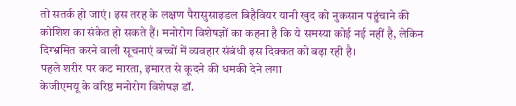तो सतर्क हो जाएं। इस तरह के लक्षण पैरासुसाइडल बिहैवियर यानी खुद को नुकसान पहुंचाने की कोशिश का संकेत हो सकते हैं। मनोरोग विशेषज्ञों का कहना है कि ये समस्या कोई नई नहीं है, लेकिन दिग्भ्रमित करने वाली सूचनाएं बच्चों में व्यवहार संबंधी इस दिक्कत को बढ़ा रही है।
पहले शरीर पर कट मारता, इमारत से कूदने की धमकी देने लगा
केजीएमयू के वरिष्ठ मनोरोग विशेषज्ञ डॉ.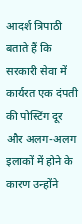आदर्श त्रिपाठी बताते हैं कि सरकारी सेवा में कार्यरत एक दंपती की पोस्टिंग दूर और अलग-अलग इलाकों में होने के कारण उन्होंने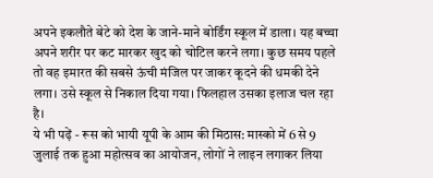अपने इकलौते बेटे को देश के जाने-माने बोर्डिंग स्कूल में डाला। यह बच्चा अपने शरीर पर कट मारकर खुद को चोटिल करने लगा। कुछ समय पहले तो वह इमारत की सबसे ऊंची मंजिल पर जाकर कूदने की धमकी देने लगा। उसे स्कूल से निकाल दिया गया। फिलहाल उसका इलाज चल रहा है।
ये भी पढ़ें - रूस को भायी यूपी के आम की मिठास: मास्को में 6 से 9 जुलाई तक हुआ महोत्सव का आयोजन, लोगों ने लाइन लगाकर लिया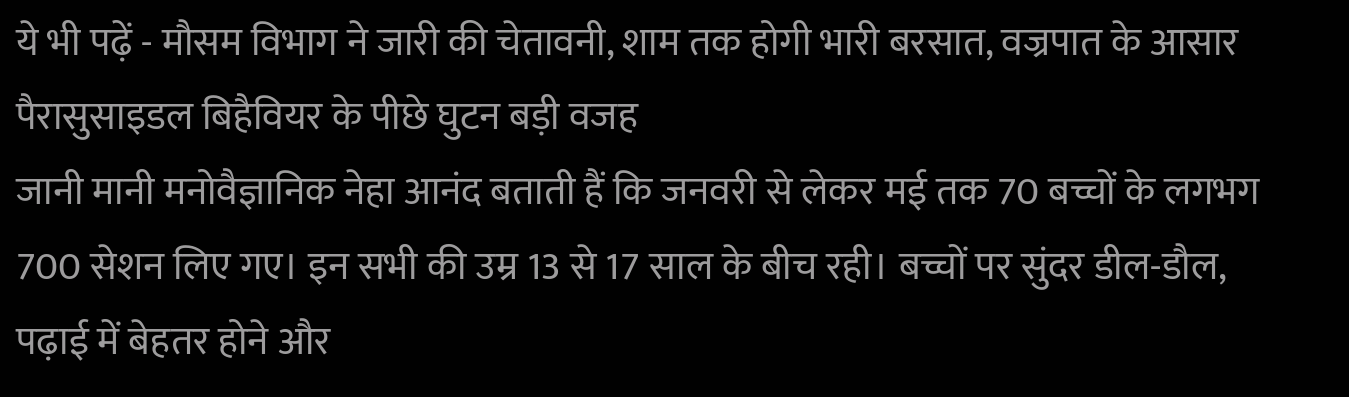ये भी पढ़ें - मौसम विभाग ने जारी की चेतावनी, शाम तक होगी भारी बरसात, वज्रपात के आसार
पैरासुसाइडल बिहैवियर के पीछे घुटन बड़ी वजह
जानी मानी मनोवैज्ञानिक नेहा आनंद बताती हैं कि जनवरी से लेकर मई तक 70 बच्चों के लगभग 700 सेशन लिए गए। इन सभी की उम्र 13 से 17 साल के बीच रही। बच्चों पर सुंदर डील-डौल, पढ़ाई में बेहतर होने और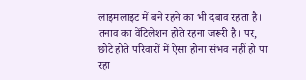लाइमलाइट में बने रहने का भी दबाव रहता है। तनाव का वेंटिलेशन होते रहना जरूरी है। पर, छोटे होते परिवारों में ऐसा होना संभव नहीं हो पा रहा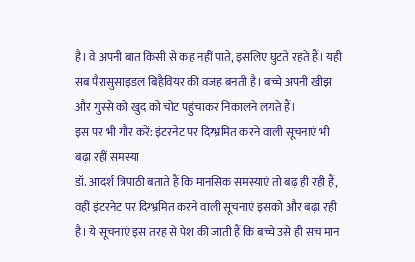है। वे अपनी बात किसी से कह नहीं पाते, इसलिए घुटते रहते हैं। यही सब पैरासुसाइडल बिहैवियर की वजह बनती है। बच्चे अपनी खीझ और गुस्से को खुद को चोट पहुंचाकर निकालने लगते हैं।
इस पर भी गौर करें: इंटरनेट पर दिग्भ्रमित करने वाली सूचनाएं भी बढ़ा रहीं समस्या
डॉ. आदर्श त्रिपाठी बताते हैं कि मानसिक समस्याएं तो बढ़ ही रही हैं, वहीं इंटरनेट पर दिग्भ्रमित करने वाली सूचनाएं इसको और बढ़ा रही है। ये सूचनाएं इस तरह से पेश की जाती हैं कि बच्चे उसे ही सच मान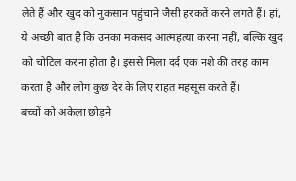लेते हैं और खुद को नुकसान पहुंचाने जैसी हरकतें करने लगते हैं। हां, ये अच्छी बात है कि उनका मकसद आत्महत्या करना नहीं, बल्कि खुद को चोटिल करना होता है। इससे मिला दर्द एक नशे की तरह काम करता है और लोग कुछ देर के लिए राहत महसूस करते हैं।
बच्चों को अकेला छोड़ने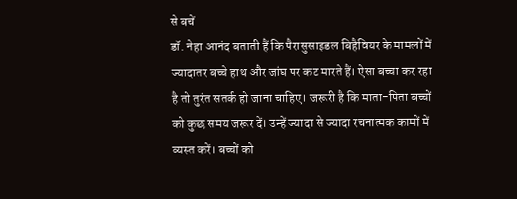से बचें
डॉ. नेहा आनंद बताती हैं कि पैरासुसाइडल बिहैवियर के मामलों में ज्यादातर बच्चे हाथ और जांघ पर कट मारते हैं। ऐसा बच्चा कर रहा है तो तुरंत सतर्क हो जाना चाहिए। जरूरी है कि माता-पिता बच्चों को कुछ समय जरूर दें। उन्हें ज्यादा से ज्यादा रचनात्मक कामों में व्यस्त करें। बच्चों को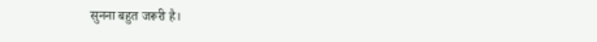सुनना बहुत जरूरी है।